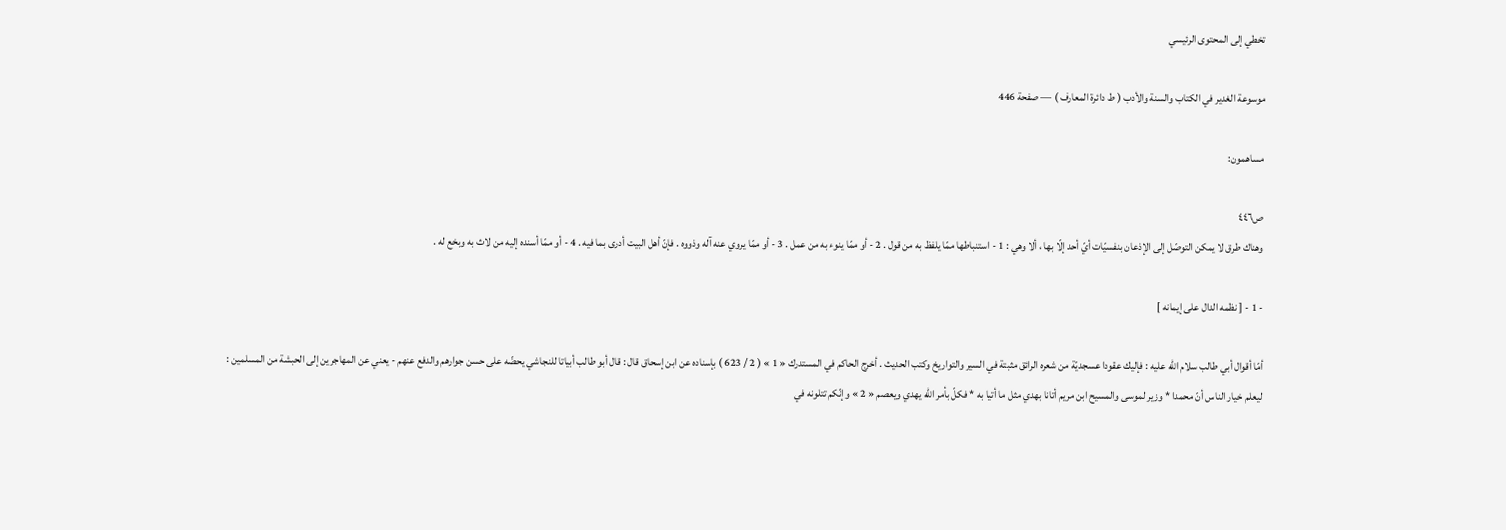تخطي إلى المحتوى الرئيسي

موسوعة الغدير في الكتاب والسنة والأدب ( ط دائرة المعارف ) — صفحة 446

مساهمون:

ص٤٤٦
وهناك طرق لا يمكن التوصّل إلى الإذعان بنفسيّات أيّ أحد إلّا بها ، ألا وهي : 1 - استنباطها ممّا يلفظ به من قول . 2 - أو ممّا ينوء به من عمل . 3 - أو ممّا يروي عنه آله وذووه . فإنّ أهل البيت أدرى بما فيه . 4 - أو ممّا أسنده إليه من لاث به وبخع له .

- 1 - [ نظمه الدال على إيمانه ]

أمّا أقوال أبي طالب سلام اللّه عليه : فإليك عقودا عسجديّة من شعره الرائق مثبتة في السير والتواريخ وكتب الحديث . أخرج الحاكم في المستدرك « 1 » ( 2 / 623 ) بإسناده عن ابن إسحاق قال : قال أبو طالب أبياتا للنجاشي يحضّه على حسن جوارهم والدفع عنهم - يعني عن المهاجرين إلى الحبشة من المسلمين :
ليعلم خيار الناس أنّ محمدا * وزير لموسى والمسيح ابن مريم أتانا بهدي مثل ما أتيا به * فكلّ بأمر اللّه يهدي ويعصم « 2 » وإنّكم تتلونه في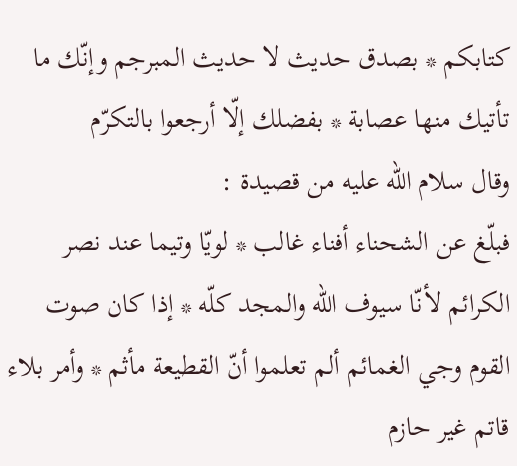كتابكم * بصدق حديث لا حديث المبرجم وإنّك ما تأتيك منها عصابة * بفضلك إلّا أرجعوا بالتكرّم
وقال سلام اللّه عليه من قصيدة :
فبلّغ عن الشحناء أفناء غالب * لويّا وتيما عند نصر الكرائم لأنّا سيوف اللّه والمجد كلّه * إذا كان صوت القوم وجي الغمائم ألم تعلموا أنّ القطيعة مأثم * وأمر بلاء قاتم غير حازم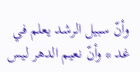وأنّ سبيل الرشد يعلم في غد * وأنّ نعيم الدهر ليس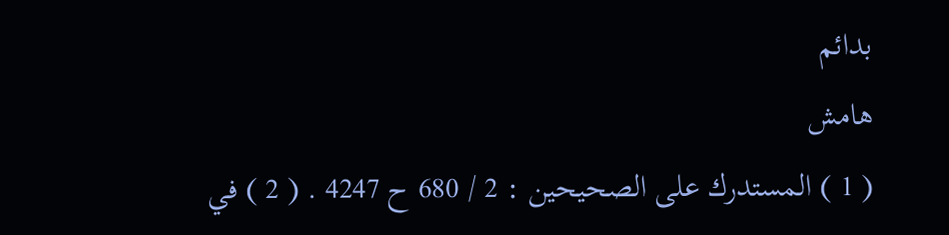بدائم
هامش
( 1 ) المستدرك على الصحيحين : 2 / 680 ح 4247 . ( 2 ) في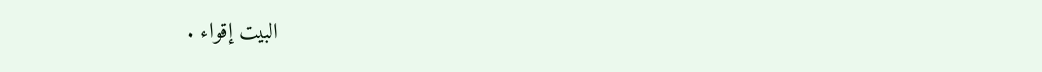البيت إقواء .